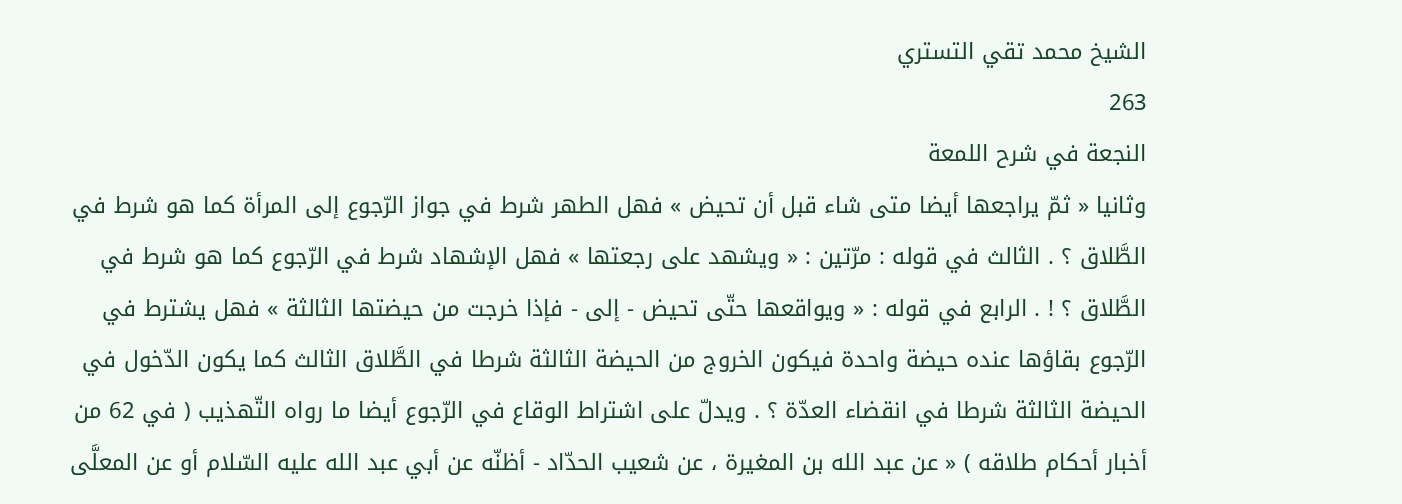الشيخ محمد تقي التستري
263
النجعة في شرح اللمعة
وثانيا « ثمّ يراجعها أيضا متى شاء قبل أن تحيض » فهل الطهر شرط في جواز الرّجوع إلى المرأة كما هو شرط في الطَّلاق ؟ . الثالث في قوله : مرّتين : « ويشهد على رجعتها » فهل الإشهاد شرط في الرّجوع كما هو شرط في الطَّلاق ؟ ! . الرابع في قوله : « ويواقعها حتّى تحيض - إلى - فإذا خرجت من حيضتها الثالثة » فهل يشترط في الرّجوع بقاؤها عنده حيضة واحدة فيكون الخروج من الحيضة الثالثة شرطا في الطَّلاق الثالث كما يكون الدّخول في الحيضة الثالثة شرطا في انقضاء العدّة ؟ . ويدلّ على اشتراط الوقاع في الرّجوع أيضا ما رواه التّهذيب ( في 62 من أخبار أحكام طلاقه ) « عن عبد الله بن المغيرة ، عن شعيب الحدّاد - أظنّه عن أبي عبد الله عليه السّلام أو عن المعلَّى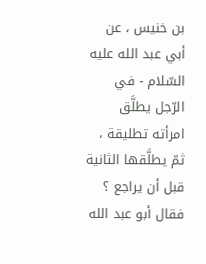بن خنيس ، عن أبي عبد الله عليه السّلام - في الرّجل يطلَّق امرأته تطليقة ، ثمّ يطلَّقها الثانية قبل أن يراجع ؟ فقال أبو عبد الله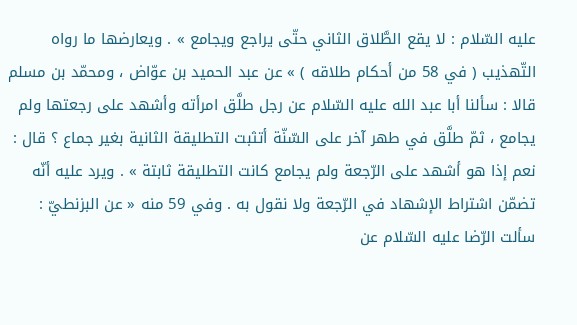عليه السّلام : لا يقع الطَّلاق الثاني حتّى يراجع ويجامع » . ويعارضها ما رواه التّهذيب ( في 58 من أحكام طلاقه ) » عن عبد الحميد بن عوّاض ، ومحمّد بن مسلم قالا : سألنا أبا عبد الله عليه السّلام عن رجل طلَّق امرأته وأشهد على رجعتها ولم يجامع ، ثمّ طلَّق في طهر آخر على السّنّة أتثبت التطليقة الثانية بغير جماع ؟ قال : نعم إذا هو أشهد على الرّجعة ولم يجامع كانت التطليقة ثابتة » . ويرد عليه أنّه تضمّن اشتراط الإشهاد في الرّجعة ولا نقول به . وفي 59 منه « عن البزنطيّ : سألت الرّضا عليه السّلام عن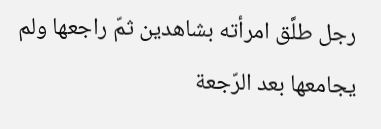رجل طلَّق امرأته بشاهدين ثمّ راجعها ولم يجامعها بعد الرّجعة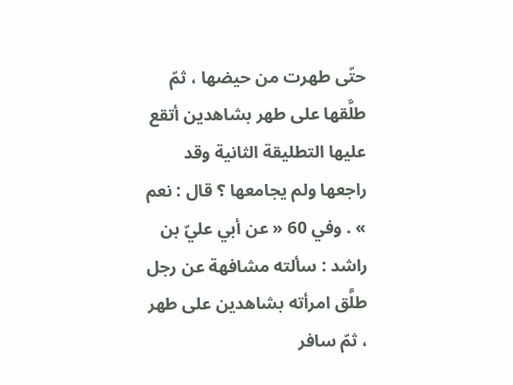حتّى طهرت من حيضها ، ثمّ طلَّقها على طهر بشاهدين أتقع عليها التطليقة الثانية وقد راجعها ولم يجامعها ؟ قال : نعم » . وفي 60 « عن أبي عليّ بن راشد : سألته مشافهة عن رجل طلَّق امرأته بشاهدين على طهر ، ثمّ سافر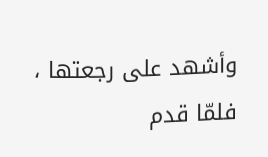وأشهد على رجعتها ، فلمّا قدم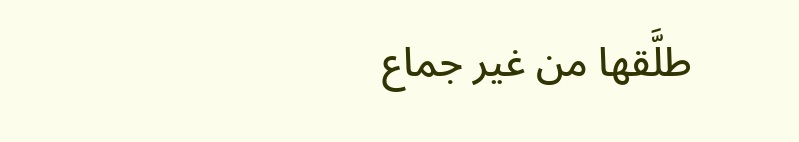طلَّقها من غير جماع